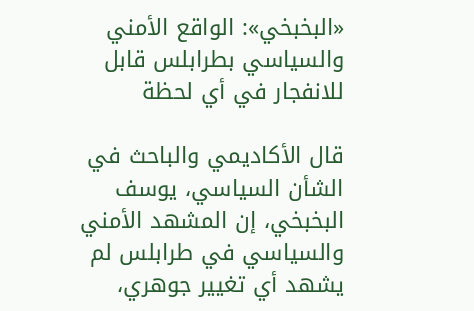«البخبخي»: الواقع الأمني والسياسي بطرابلس قابل للانفجار في أي لحظة

قال الأكاديمي والباحث في الشأن السياسي، يوسف البخبخي، إن المشهد الأمني والسياسي في طرابلس لم يشهد أي تغيير جوهري،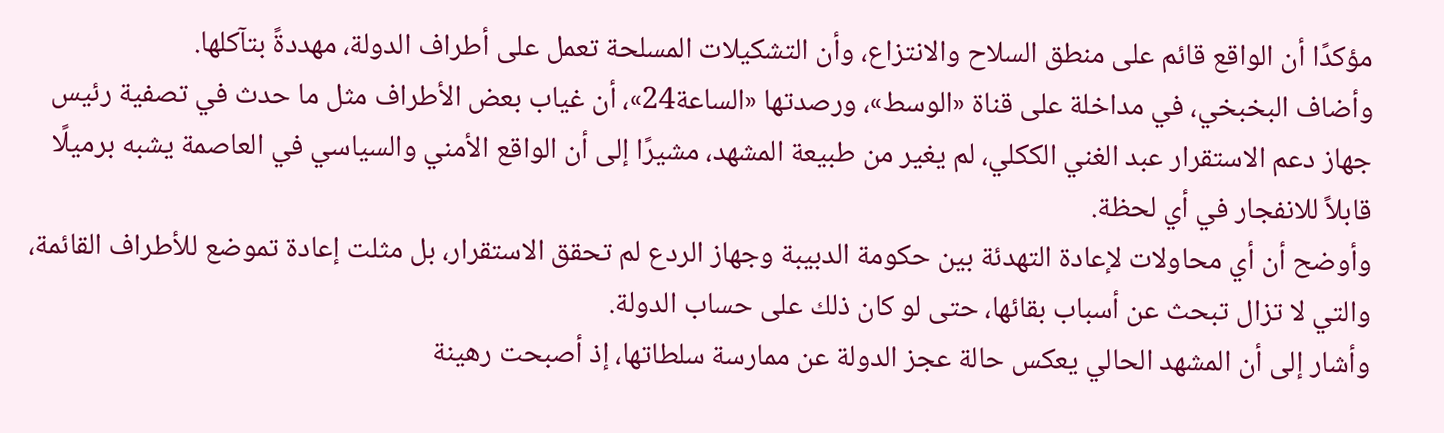مؤكدًا أن الواقع قائم على منطق السلاح والانتزاع، وأن التشكيلات المسلحة تعمل على أطراف الدولة، مهددةً بتآكلها.
وأضاف البخبخي، في مداخلة على قناة «الوسط»، ورصدتها «الساعة24»، أن غياب بعض الأطراف مثل ما حدث في تصفية رئيس جهاز دعم الاستقرار عبد الغني الككلي، لم يغير من طبيعة المشهد، مشيرًا إلى أن الواقع الأمني والسياسي في العاصمة يشبه برميلًا قابلاً للانفجار في أي لحظة.
وأوضح أن أي محاولات لإعادة التهدئة بين حكومة الدبيبة وجهاز الردع لم تحقق الاستقرار، بل مثلت إعادة تموضع للأطراف القائمة، والتي لا تزال تبحث عن أسباب بقائها، حتى لو كان ذلك على حساب الدولة.
وأشار إلى أن المشهد الحالي يعكس حالة عجز الدولة عن ممارسة سلطاتها، إذ أصبحت رهينة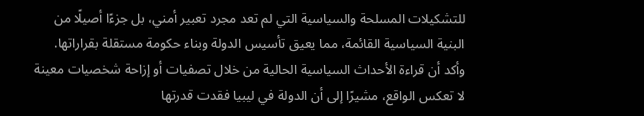للتشكيلات المسلحة والسياسية التي لم تعد مجرد تعبير أمني، بل جزءًا أصيلًا من البنية السياسية القائمة، مما يعيق تأسيس الدولة وبناء حكومة مستقلة بقراراتها.
وأكد أن قراءة الأحداث السياسية الحالية من خلال تصفيات أو إزاحة شخصيات معينة لا تعكس الواقع، مشيرًا إلى أن الدولة في ليبيا فقدت قدرتها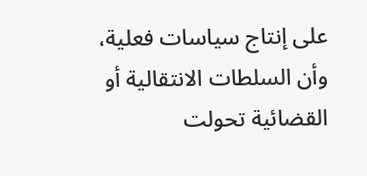على إنتاج سياسات فعلية، وأن السلطات الانتقالية أو القضائية تحولت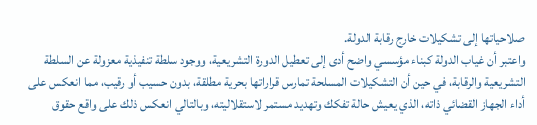صلاحياتها إلى تشكيلات خارج رقابة الدولة.
واعتبر أن غياب الدولة كبناء مؤسسي واضح أدى إلى تعطيل الدورة التشريعية، ووجود سلطة تنفيذية معزولة عن السلطة التشريعية والرقابة، في حين أن التشكيلات المسلحة تمارس قراراتها بحرية مطلقة، بدون حسيب أو رقيب، مما انعكس على أداء الجهاز القضائي ذاته، الذي يعيش حالة تفكك وتهديد مستمر لاستقلاليته، وبالتالي انعكس ذلك على واقع حقوق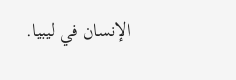الإنسان في ليبيا.